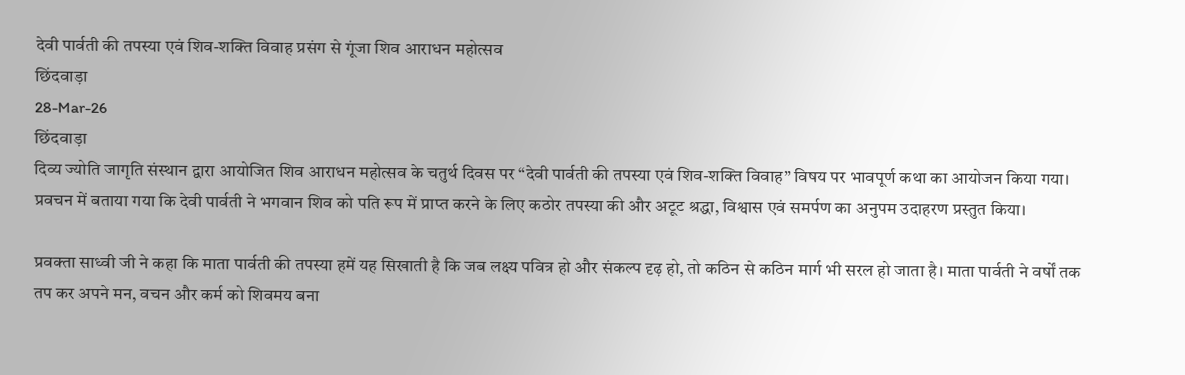देवी पार्वती की तपस्या एवं शिव-शक्ति विवाह प्रसंग से गूंजा शिव आराधन महोत्सव
छिंदवाड़ा
28-Mar-26
छिंदवाड़ा
दिव्य ज्योति जागृति संस्थान द्वारा आयोजित शिव आराधन महोत्सव के चतुर्थ दिवस पर “देवी पार्वती की तपस्या एवं शिव-शक्ति विवाह” विषय पर भावपूर्ण कथा का आयोजन किया गया। प्रवचन में बताया गया कि देवी पार्वती ने भगवान शिव को पति रूप में प्राप्त करने के लिए कठोर तपस्या की और अटूट श्रद्धा, विश्वास एवं समर्पण का अनुपम उदाहरण प्रस्तुत किया।

प्रवक्ता साध्वी जी ने कहा कि माता पार्वती की तपस्या हमें यह सिखाती है कि जब लक्ष्य पवित्र हो और संकल्प दृढ़ हो, तो कठिन से कठिन मार्ग भी सरल हो जाता है। माता पार्वती ने वर्षों तक तप कर अपने मन, वचन और कर्म को शिवमय बना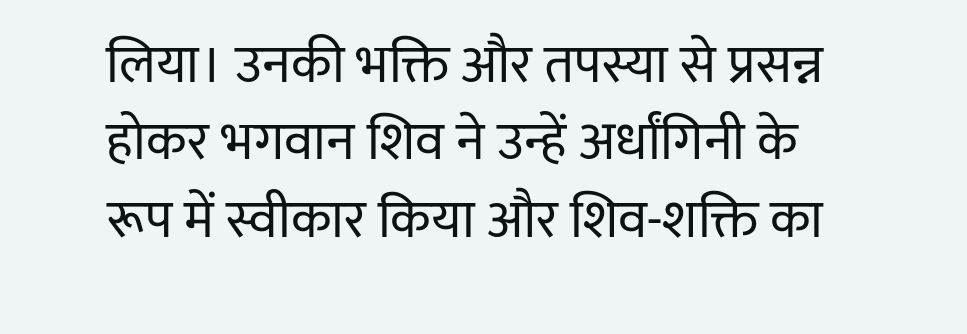लिया। उनकी भक्ति और तपस्या से प्रसन्न होकर भगवान शिव ने उन्हें अर्धांगिनी के रूप में स्वीकार किया और शिव-शक्ति का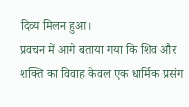दिव्य मिलन हुआ।
प्रवचन में आगे बताया गया कि शिव और शक्ति का विवाह केवल एक धार्मिक प्रसंग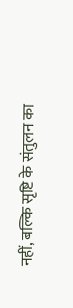नहीं, बल्कि सृष्टि के संतुलन का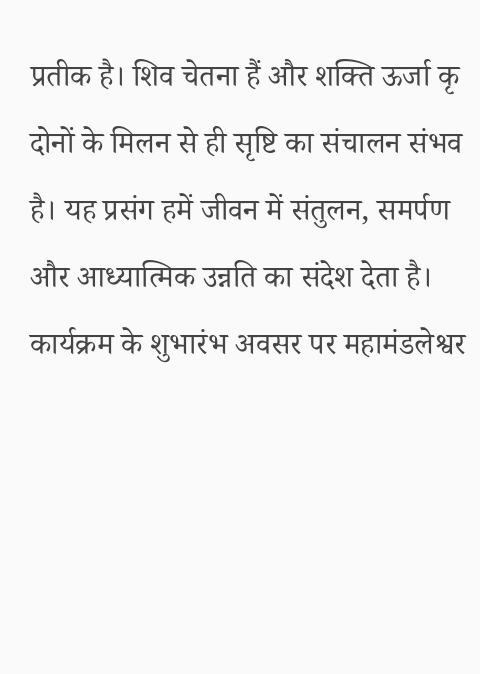प्रतीक है। शिव चेतना हैं और शक्ति ऊर्जा कृ दोनों के मिलन से ही सृष्टि का संचालन संभव है। यह प्रसंग हमें जीवन में संतुलन, समर्पण और आध्यात्मिक उन्नति का संदेश देता है।
कार्यक्रम के शुभारंभ अवसर पर महामंडलेश्वर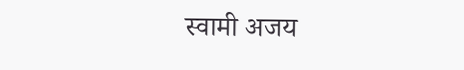स्वामी अजय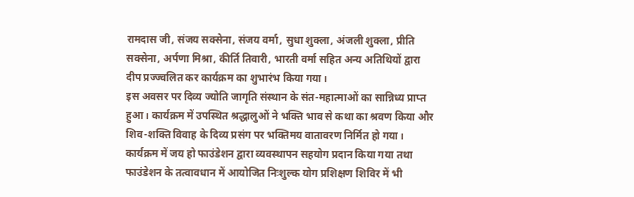रामदास जी, संजय सक्सेना, संजय वर्मा, सुधा शुक्ला, अंजली शुक्ला, प्रीति सक्सेना, अर्पणा मिश्रा, कीर्ति तिवारी, भारती वर्मा सहित अन्य अतिथियों द्वारा दीप प्रज्ज्वलित कर कार्यक्रम का शुभारंभ किया गया।
इस अवसर पर दिव्य ज्योति जागृति संस्थान के संत-महात्माओं का सान्निध्य प्राप्त हुआ। कार्यक्रम में उपस्थित श्रद्धालुओं ने भक्ति भाव से कथा का श्रवण किया और शिव-शक्ति विवाह के दिव्य प्रसंग पर भक्तिमय वातावरण निर्मित हो गया। कार्यक्रम में जय हो फाउंडेशन द्वारा व्यवस्थापन सहयोग प्रदान किया गया तथा फाउंडेशन के तत्वावधान में आयोजित निःशुल्क योग प्रशिक्षण शिविर में भी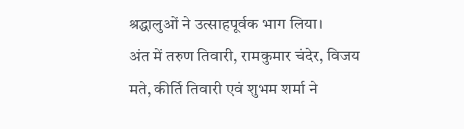श्रद्धालुओं ने उत्साहपूर्वक भाग लिया।
अंत में तरुण तिवारी, रामकुमार चंदेर, विजय मते, कीर्ति तिवारी एवं शुभम शर्मा ने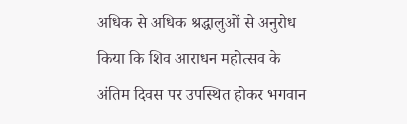अधिक से अधिक श्रद्धालुओं से अनुरोध किया कि शिव आराधन महोत्सव के अंतिम दिवस पर उपस्थित होकर भगवान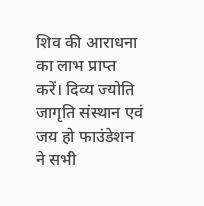शिव की आराधना का लाभ प्राप्त करें। दिव्य ज्योति जागृति संस्थान एवं जय हो फाउंडेशन ने सभी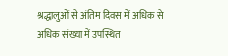श्रद्धालुओं से अंतिम दिवस में अधिक से अधिक संख्या में उपस्थित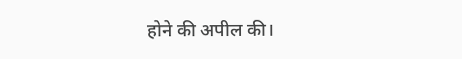होने की अपील की।